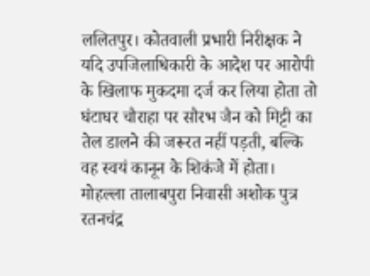ललितपुर। कोतवाली प्रभारी निरीक्षक ने यदि उपजिलाधिकारी के आदेश पर आरोपी के खिलाफ मुकदमा दर्ज कर लिया होता तो घंटाघर चौराहा पर सौरभ जैन को मिट्टी का तेल डालने की जरूरत नहीं पड़ती, बल्कि वह स्वयं कानून के शिकंजे में होता।
मोहल्ला तालाबपुरा निवासी अशोक पुत्र रतनचंद्र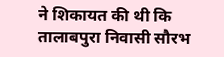ने शिकायत की थी कि तालाबपुरा निवासी सौरभ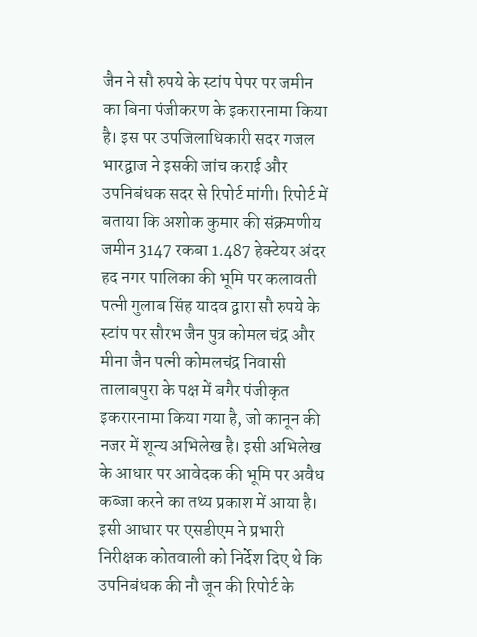जैन ने सौ रुपये के स्टांप पेपर पर जमीन का बिना पंजीकरण के इकरारनामा किया है। इस पर उपजिलाधिकारी सदर गजल भारद्वाज ने इसकी जांच कराई और उपनिबंधक सदर से रिपोर्ट मांगी। रिपोर्ट में बताया कि अशोक कुमार की संक्रमणीय जमीन 3147 रकबा 1.487 हेक्टेयर अंदर हद नगर पालिका की भूमि पर कलावती पत्नी गुलाब सिंह यादव द्वारा सौ रुपये के स्टांप पर सौरभ जैन पुत्र कोमल चंद्र और मीना जैन पत्नी कोमलचंद्र निवासी तालाबपुरा के पक्ष में बगैर पंजीकृत इकरारनामा किया गया है, जो कानून की नजर में शून्य अभिलेख है। इसी अभिलेख के आधार पर आवेदक की भूमि पर अवैध कब्जा करने का तथ्य प्रकाश में आया है। इसी आधार पर एसडीएम ने प्रभारी निरीक्षक कोतवाली को निर्देश दिए थे कि उपनिबंधक की नौ जून की रिपोर्ट के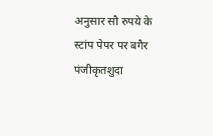अनुसार सौ रुपये के स्टांप पेपर पर बगैर पंजीकृतशुदा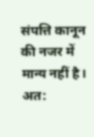संपत्ति कानून की नजर में मान्य नहीं है। अत: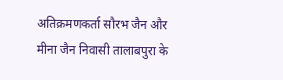अतिक्रमणकर्ता सौरभ जैन और मीना जैन निवासी तालाबपुरा के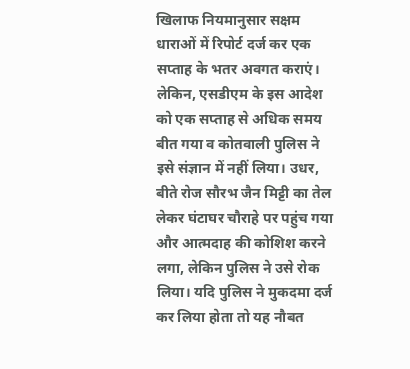खिलाफ नियमानुसार सक्षम धाराओं में रिपोर्ट दर्ज कर एक सप्ताह के भतर अवगत कराएं। लेकिन, एसडीएम के इस आदेश को एक सप्ताह से अधिक समय बीत गया व कोतवाली पुलिस ने इसे संज्ञान में नहीं लिया। उधर, बीते रोज सौरभ जैन मिट्टी का तेल लेकर घंटाघर चौराहे पर पहुंच गया और आत्मदाह की कोशिश करने लगा, लेकिन पुलिस ने उसे रोक लिया। यदि पुलिस ने मुकदमा दर्ज कर लिया होता तो यह नौबत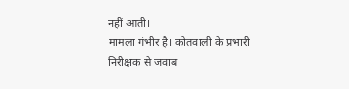नहीं आती।
मामला गंभीर है। कोतवाली के प्रभारी निरीक्षक से जवाब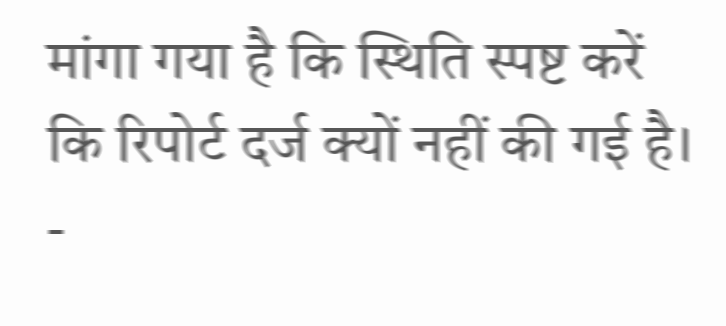मांगा गया है कि स्थिति स्पष्ट करें कि रिपोर्ट दर्ज क्यों नहीं की गई है।
-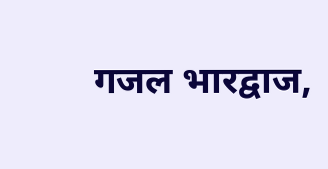गजल भारद्वाज,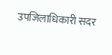उपजिलाधिकारी सदर